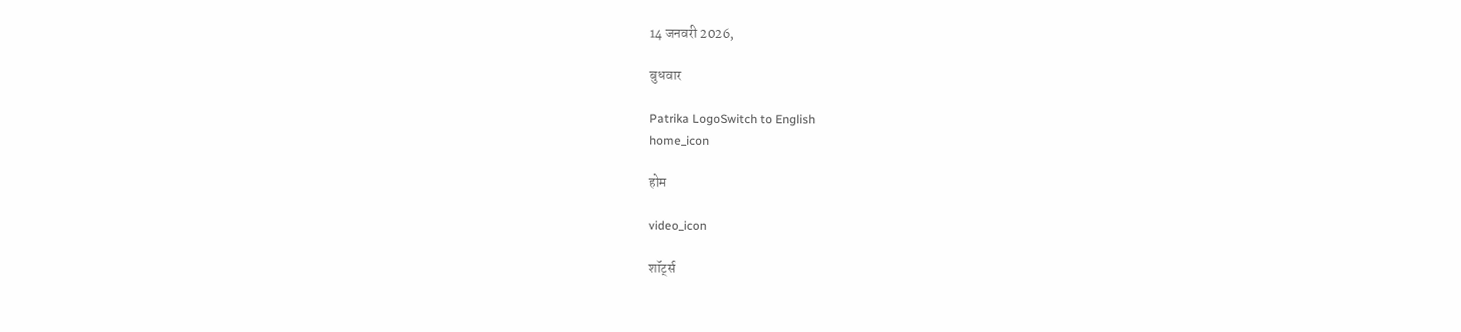14 जनवरी 2026,

बुधवार

Patrika LogoSwitch to English
home_icon

होम

video_icon

शॉर्ट्स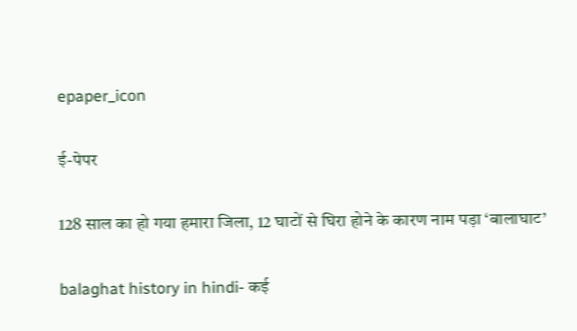epaper_icon

ई-पेपर

128 साल का हो गया हमारा जिला, 12 घाटों से घिरा होने के कारण नाम पड़ा ‘बालाघाट’

balaghat history in hindi- कई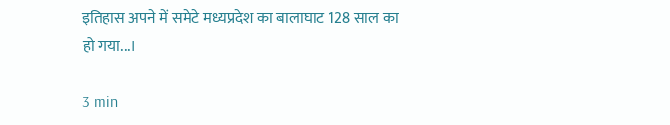इतिहास अपने में समेटे मध्यप्रदेश का बालाघाट 128 साल का हो गया...।

3 min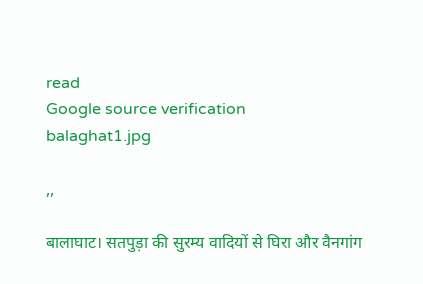read
Google source verification
balaghat1.jpg

,,

बालाघाट। सतपुड़ा की सुरम्य वादियों से घिरा और वैनगांग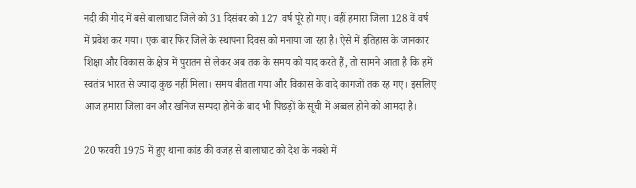नदी की गोद में बसे बालाघाट जिले को 31 दिसंबर को 127 वर्ष पूरे हो गए। वहीं हमारा जिला 128 वें वर्ष में प्रवेश कर गया। एक बार फिर जिले के स्थापना दिवस को मनाया जा रहा है। ऐसे में इतिहास के जानकार शिक्षा और विकास के क्षेत्र में पुरातन से लेकर अब तक के समय को याद करते हैं, तो सामने आता है कि हमें स्वतंत्र भारत से ज्यादा कुछ नहीं मिला। समय बीतता गया और विकास के वादे कागजों तक रह गए। इसलिए आज हमारा जिला वन और खनिज सम्पदा होने के बाद भी पिछड़ों के सूची में अव्वल होने को आमदा है।

20 फरवरी 1975 में हुए थाना कांड की वजह से बालाघाट को देश के नक्शे में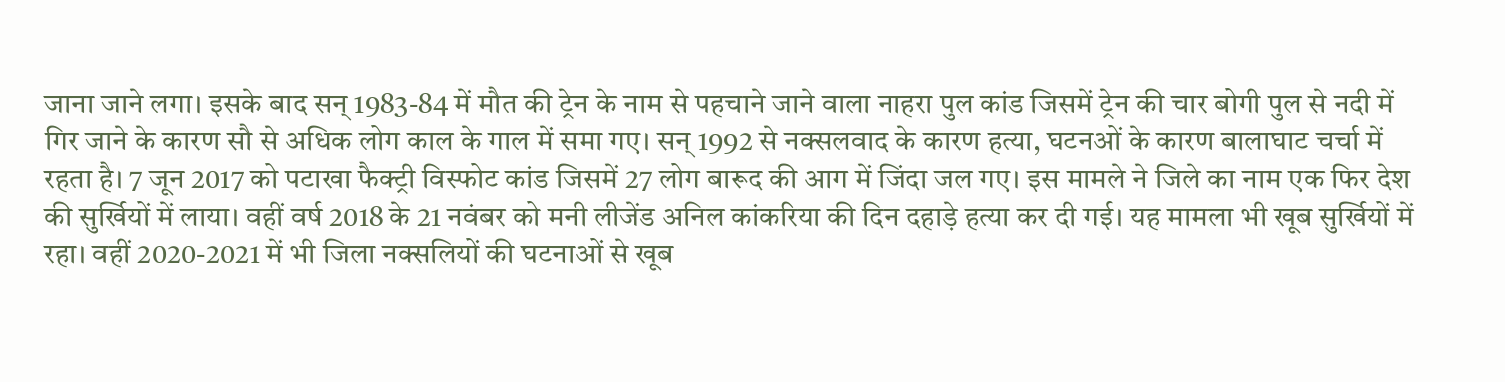जाना जाने लगा। इसके बाद सन् 1983-84 में मौत की ट्रेन के नाम से पहचाने जाने वाला नाहरा पुल कांड जिसमें ट्रेन की चार बोगी पुल से नदी में गिर जाने के कारण सौ से अधिक लोग काल के गाल में समा गए। सन् 1992 से नक्सलवाद के कारण हत्या, घटनओं के कारण बालाघाट चर्चा में रहता है। 7 जून 2017 को पटाखा फैक्ट्री विस्फोट कांड जिसमें 27 लोग बारूद की आग में जिंदा जल गए। इस मामले ने जिले का नाम एक फिर देश की सुर्खियों में लाया। वहीं वर्ष 2018 के 21 नवंबर को मनी लीजेंड अनिल कांकरिया की दिन दहाड़े हत्या कर दी गई। यह मामला भी खूब सुर्खियों में रहा। वहीं 2020-2021 में भी जिला नक्सलियों की घटनाओं से खूब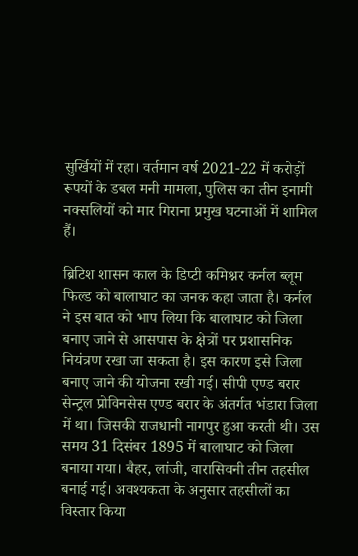सुर्खियों में रहा। वर्तमान वर्ष 2021-22 में करोड़ों रूपयों के डबल मनी मामला, पुलिस का तीन इनामी नक्सलियों को मार गिराना प्रमुख घटनाओं में शामिल हैं।

ब्रिटिश शासन काल के डिप्टी कमिश्नर कर्नल ब्लूम फिल्ड को बालाघाट का जनक कहा जाता है। कर्नल ने इस बात को भाप लिया कि बालाघाट को जिला बनाए जाने से आसपास के क्षेत्रों पर प्रशासनिक नियंत्रण रखा जा सकता है। इस कारण इसे जिला बनाए जाने की योजना रखी गई। सीपी एण्ड बरार सेन्ट्रल प्रोविनसेस एण्ड बरार के अंतर्गत भंडारा जिला में था। जिसकी राजधानी नागपुर हुआ करती थी। उस समय 31 दिसंबर 1895 में बालाघाट को जिला बनाया गया। बैहर, लांजी, वारासिवनी तीन तहसील बनाई गई। अवश्यकता के अनुसार तहसीलों का विस्तार किया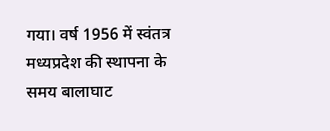गया। वर्ष 1956 में स्वंतत्र मध्यप्रदेश की स्थापना के समय बालाघाट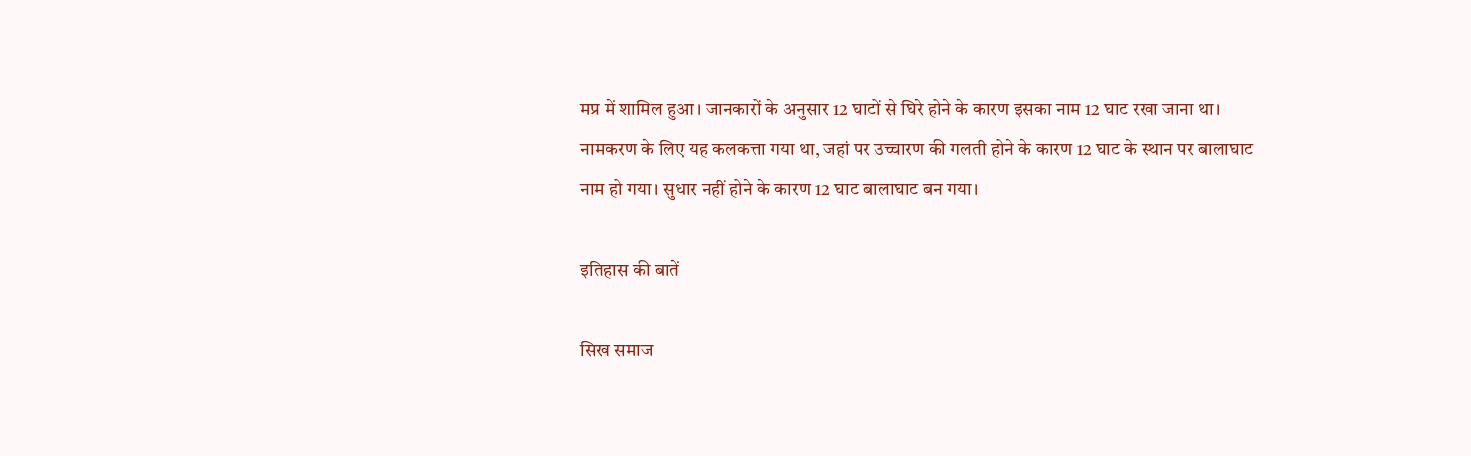मप्र में शामिल हुआ। जानकारों के अनुसार 12 घाटों से घिरे होने के कारण इसका नाम 12 घाट रखा जाना था। नामकरण के लिए यह कलकत्ता गया था, जहां पर उच्चारण की गलती होने के कारण 12 घाट के स्थान पर बालाघाट नाम हो गया। सुधार नहीं होने के कारण 12 घाट बालाघाट बन गया।

इतिहास की बातें

सिख समाज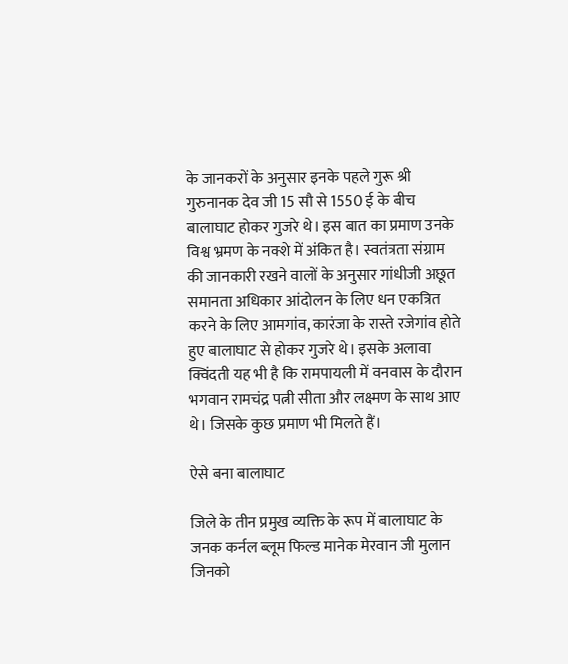के जानकरों के अनुसार इनके पहले गुरू श्री गुरुनानक देव जी 15 सौ से 1550 ई के बीच बालाघाट होकर गुजरे थे। इस बात का प्रमाण उनके विश्व भ्रमण के नक्शे में अंकित है। स्वतंत्रता संग्राम की जानकारी रखने वालों के अनुसार गांधीजी अछूत समानता अधिकार आंदोलन के लिए धन एकत्रित करने के लिए आमगांव, कारंजा के रास्ते रजेगांव होते हुए बालाघाट से होकर गुजरे थे। इसके अलावा क्विंदती यह भी है कि रामपायली में वनवास के दौरान भगवान रामचंद्र पत्नी सीता और लक्ष्मण के साथ आए थे। जिसके कुछ प्रमाण भी मिलते हैं।

ऐसे बना बालाघाट

जिले के तीन प्रमुख व्यक्ति के रूप में बालाघाट के जनक कर्नल ब्लूम फिल्ड मानेक मेरवान जी मुलान जिनको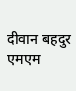दीवान बहदुर एमएम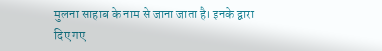मुलना साहाब के नाम से जाना जाता है। इनके द्वारा दिए गए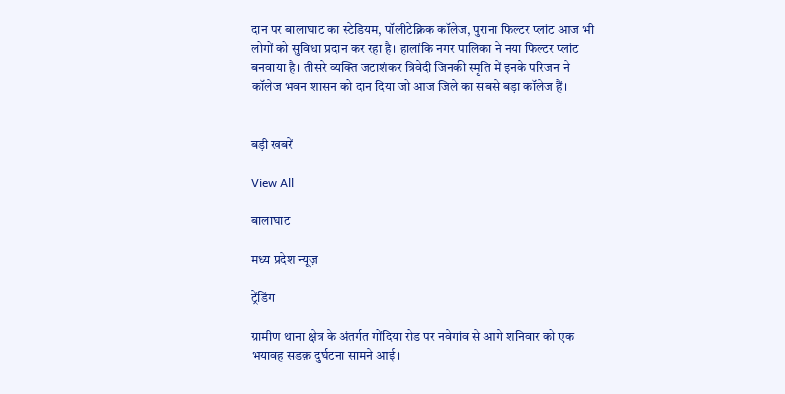दान पर बालाघाट का स्टेडियम, पॉलीटेक्निक कॉलेज, पुराना फिल्टर प्लांट आज भी लोगों को सुविधा प्रदान कर रहा है। हालांकि नगर पालिका ने नया फिल्टर प्लांट बनवाया है। तीसरे व्यक्ति जटाशंकर त्रिवेदी जिनकी स्मृति में इनके परिजन ने कॉलेज भवन शासन को दान दिया जो आज जिले का सबसे बड़ा कॉलेज हैं।


बड़ी खबरें

View All

बालाघाट

मध्य प्रदेश न्यूज़

ट्रेंडिंग

ग्रामीण थाना क्षेत्र के अंतर्गत गोंदिया रोड पर नवेगांव से आगे शनिवार को एक भयावह सडक़ दुर्घटना सामने आई।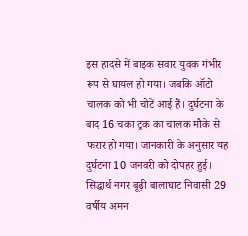इस हादसे में बाइक सवार युवक गंभीर रूप से घायल हो गया। जबकि ऑटो चालक को भी चोटें आई हैं। दुर्घटना के बाद 16 चका ट्रक का चालक मौके से फरार हो गया। जानकारी के अनुसार यह दुर्घटना 10 जनवरी को दोपहर हुई। सिद्धार्थ नगर बूढ़ी बालाघाट निवासी 29 वर्षीय अमन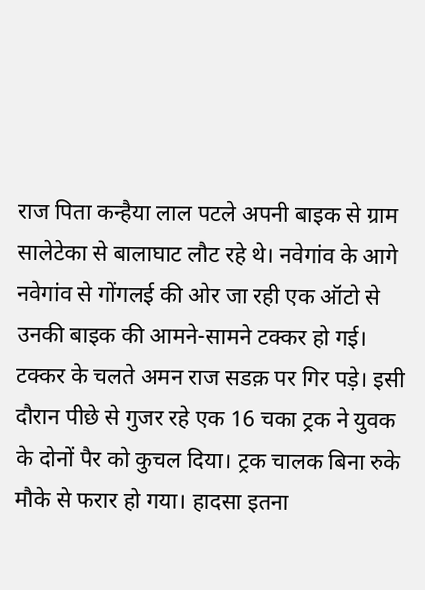राज पिता कन्हैया लाल पटले अपनी बाइक से ग्राम सालेटेका से बालाघाट लौट रहे थे। नवेगांव के आगे नवेगांव से गोंगलई की ओर जा रही एक ऑटो से उनकी बाइक की आमने-सामने टक्कर हो गई। टक्कर के चलते अमन राज सडक़ पर गिर पड़े। इसी दौरान पीछे से गुजर रहे एक 16 चका ट्रक ने युवक के दोनों पैर को कुचल दिया। ट्रक चालक बिना रुके मौके से फरार हो गया। हादसा इतना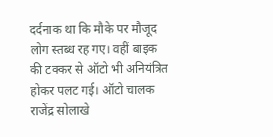दर्दनाक था कि मौके पर मौजूद लोग स्तब्ध रह गए। वहीं बाइक की टक्कर से ऑटो भी अनियंत्रित होकर पलट गई। ऑटो चालक राजेंद्र सोलाखे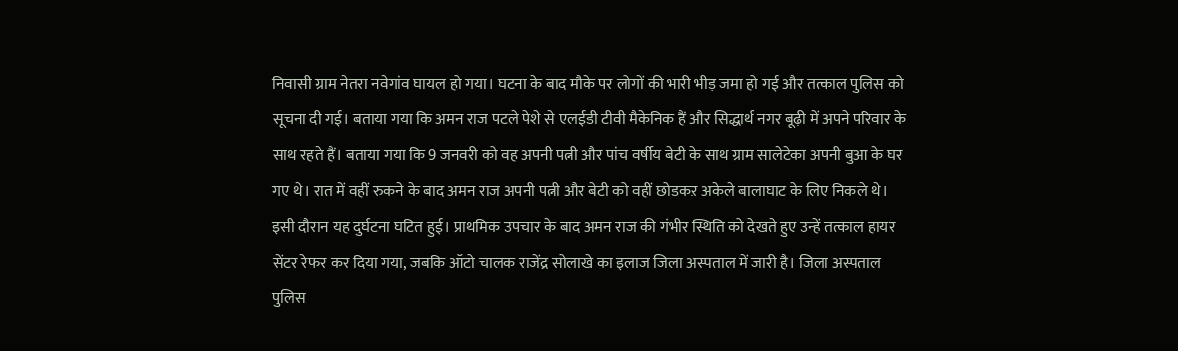निवासी ग्राम नेतरा नवेगांव घायल हो गया। घटना के बाद मौके पर लोगों की भारी भीड़ जमा हो गई और तत्काल पुलिस को सूचना दी गई। बताया गया कि अमन राज पटले पेशे से एलईडी टीवी मैकेनिक हैं और सिद्धार्थ नगर बूढ़ी में अपने परिवार के साथ रहते हैं। बताया गया कि 9 जनवरी को वह अपनी पत्नी और पांच वर्षीय बेटी के साथ ग्राम सालेटेका अपनी बुआ के घर गए थे। रात में वहीं रुकने के बाद अमन राज अपनी पत्नी और बेटी को वहीं छोडकऱ अकेले बालाघाट के लिए निकले थे। इसी दौरान यह दुर्घटना घटित हुई। प्राथमिक उपचार के बाद अमन राज की गंभीर स्थिति को देखते हुए उन्हें तत्काल हायर सेंटर रेफर कर दिया गया, जबकि ऑटो चालक राजेंद्र सोलाखे का इलाज जिला अस्पताल में जारी है। जिला अस्पताल पुलिस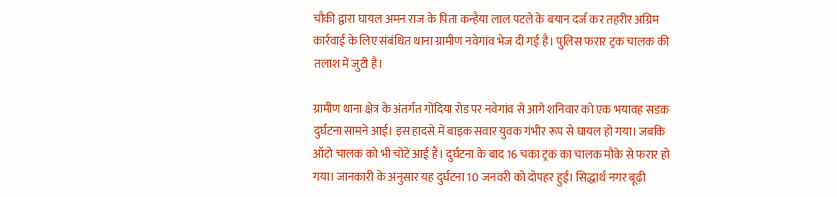चौकी द्वारा घायल अमन राज के पिता कन्हैया लाल पटले के बयान दर्ज कर तहरीर अग्रिम कार्रवाई के लिए संबंधित थाना ग्रामीण नवेगांव भेज दी गई है। पुलिस फरार ट्रक चालक की तलाश में जुटी है।

ग्रामीण थाना क्षेत्र के अंतर्गत गोंदिया रोड पर नवेगांव से आगे शनिवार को एक भयावह सडक़ दुर्घटना सामने आई। इस हादसे में बाइक सवार युवक गंभीर रूप से घायल हो गया। जबकि ऑटो चालक को भी चोटें आई हैं। दुर्घटना के बाद 16 चका ट्रक का चालक मौके से फरार हो गया। जानकारी के अनुसार यह दुर्घटना 10 जनवरी को दोपहर हुई। सिद्धार्थ नगर बूढ़ी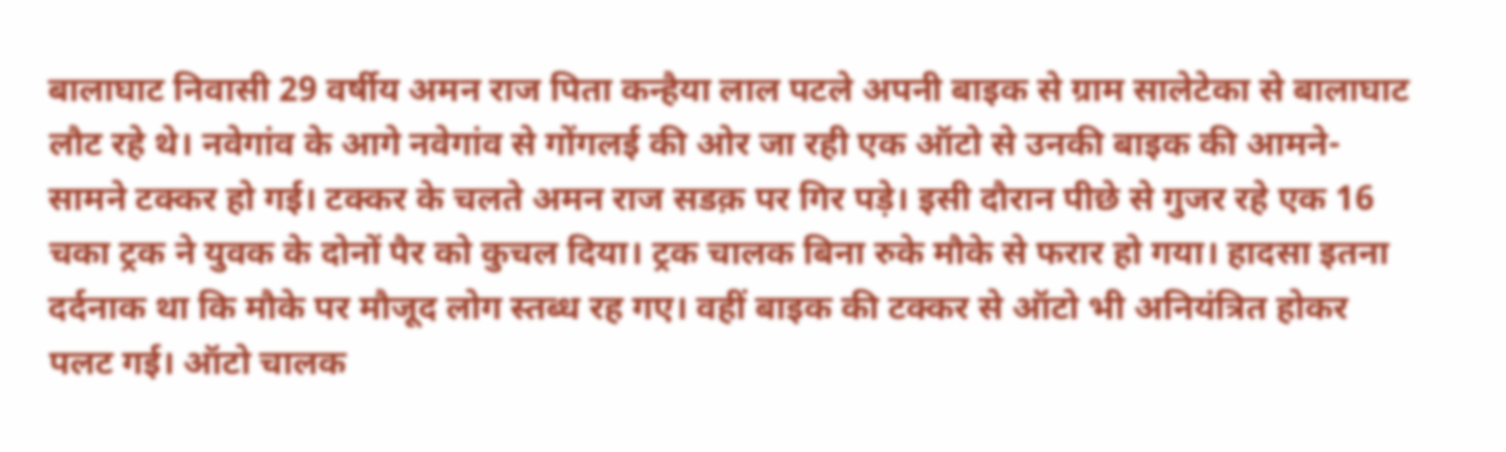बालाघाट निवासी 29 वर्षीय अमन राज पिता कन्हैया लाल पटले अपनी बाइक से ग्राम सालेटेका से बालाघाट लौट रहे थे। नवेगांव के आगे नवेगांव से गोंगलई की ओर जा रही एक ऑटो से उनकी बाइक की आमने-सामने टक्कर हो गई। टक्कर के चलते अमन राज सडक़ पर गिर पड़े। इसी दौरान पीछे से गुजर रहे एक 16 चका ट्रक ने युवक के दोनों पैर को कुचल दिया। ट्रक चालक बिना रुके मौके से फरार हो गया। हादसा इतना दर्दनाक था कि मौके पर मौजूद लोग स्तब्ध रह गए। वहीं बाइक की टक्कर से ऑटो भी अनियंत्रित होकर पलट गई। ऑटो चालक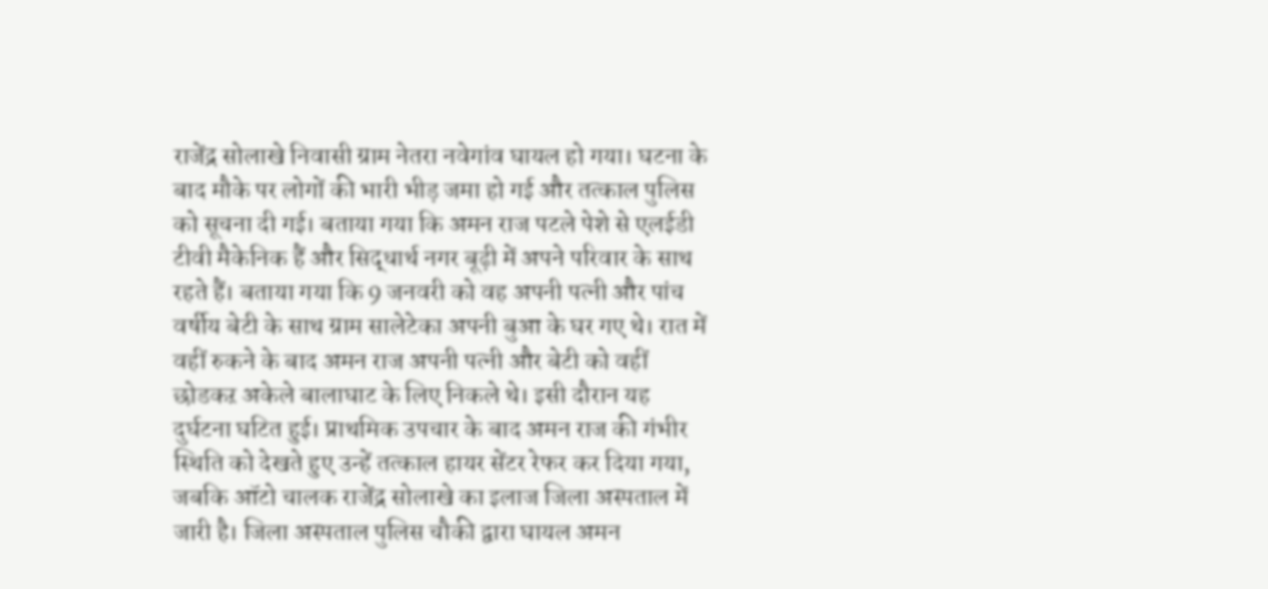राजेंद्र सोलाखे निवासी ग्राम नेतरा नवेगांव घायल हो गया। घटना के बाद मौके पर लोगों की भारी भीड़ जमा हो गई और तत्काल पुलिस को सूचना दी गई। बताया गया कि अमन राज पटले पेशे से एलईडी टीवी मैकेनिक हैं और सिद्धार्थ नगर बूढ़ी में अपने परिवार के साथ रहते हैं। बताया गया कि 9 जनवरी को वह अपनी पत्नी और पांच वर्षीय बेटी के साथ ग्राम सालेटेका अपनी बुआ के घर गए थे। रात में वहीं रुकने के बाद अमन राज अपनी पत्नी और बेटी को वहीं छोडकऱ अकेले बालाघाट के लिए निकले थे। इसी दौरान यह दुर्घटना घटित हुई। प्राथमिक उपचार के बाद अमन राज की गंभीर स्थिति को देखते हुए उन्हें तत्काल हायर सेंटर रेफर कर दिया गया, जबकि ऑटो चालक राजेंद्र सोलाखे का इलाज जिला अस्पताल में जारी है। जिला अस्पताल पुलिस चौकी द्वारा घायल अमन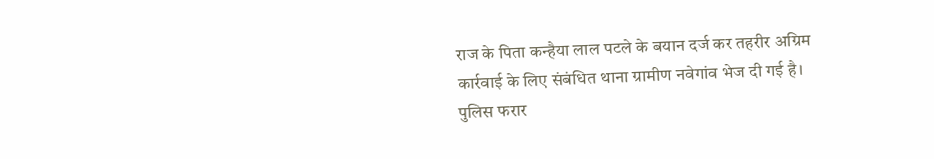राज के पिता कन्हैया लाल पटले के बयान दर्ज कर तहरीर अग्रिम कार्रवाई के लिए संबंधित थाना ग्रामीण नवेगांव भेज दी गई है। पुलिस फरार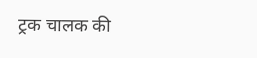ट्रक चालक की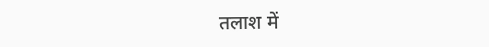तलाश में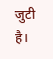जुटी है।